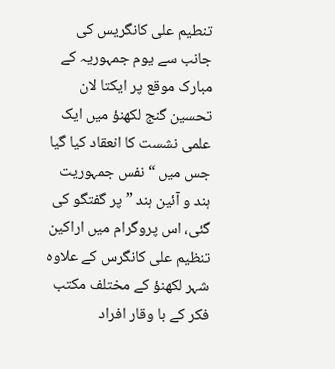تنطیم علی کانگریس کی جانب سے یوم جمہوریہ کے مبارک موقع پر ایکتا لان تحسین گنج لکھنؤ میں ایک علمی نشست کا انعقاد کیا گیا جس میں “نفس جمہوریت ہند و آئین ہند ” پر گفتگو کی گئی، اس پروگرام میں اراکین تنظیم علی کانگرس کے علاوہ شہر لکھنؤ کے مختلف مکتب فکر کے با وقار افراد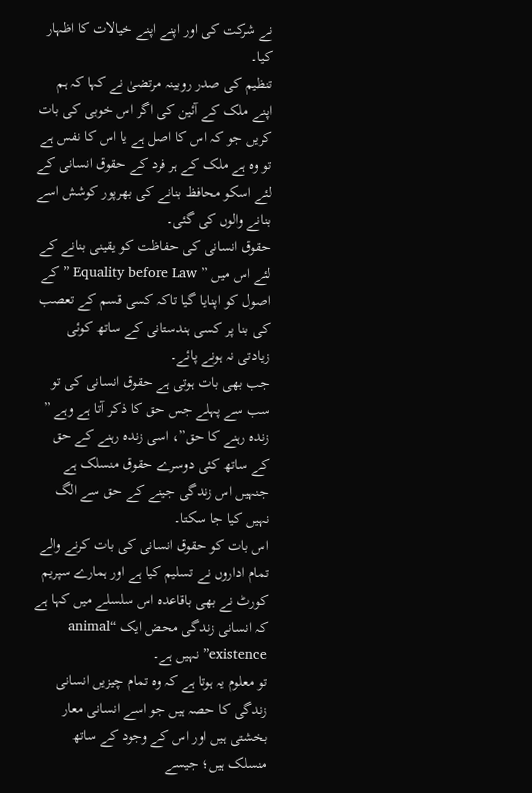نے شرکت کی اور اپنے اپنے خیالات کا اظہار کیا۔
تنظیم کی صدر روبینہ مرتضیٰ نے کہا کہ ہم اپنے ملک کے آئین کی اگر اس خوبی کی بات کریں جو کہ اس کا اصل ہے یا اس کا نفس ہے تو وہ ہے ملک کے ہر فرد کے حقوق انسانی کے لئے اسکو محافظ بنانے کی بھرپور کوشش اسے بنانے والوں کی گئی۔
حقوق انسانی کی حفاظت کو یقینی بنانے کے لئے اس میں ” Equality before Law ” کے اصول کو اپنایا گیا تاکہ کسی قسم کے تعصب کی بنا پر کسی ہندستانی کے ساتھ کوئی زیادتی نہ ہونے پائے۔
جب بھی بات ہوتی ہے حقوق انسانی کی تو سب سے پہلے جس حق کا ذکر آتا ہے وہے ” زندہ رہنے کا حق”، اسی زندہ رہنے کے حق کے ساتھ کئی دوسرے حقوق منسلک ہے جنہیں اس زندگی جینے کے حق سے الگ نہیں کیا جا سکتا۔
اس بات کو حقوق انسانی کی بات کرنے والے تمام اداروں نے تسلیم کیا ہے اور ہمارے سپریم کورٹ نے بھی باقاعدہ اس سلسلے میں کہا ہے کہ انسانی زندگی محض ایک “animal existence” نہیں ہے۔
تو معلوم یہ ہوتا ہے کہ وہ تمام چیزیں انسانی زندگی کا حصہ ہیں جو اسے انسانی معار بخشتی ہیں اور اس کے وجود کے ساتھ منسلک ہیں؛ جیسے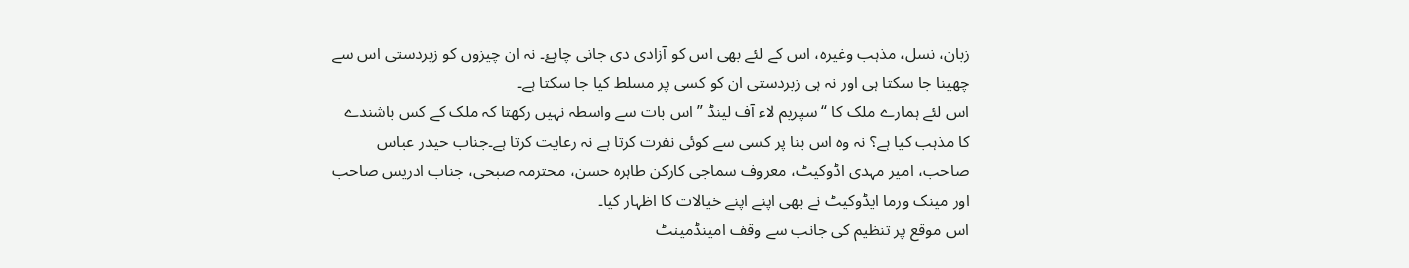زبان، نسل، مذہب وغیرہ، اس کے لئے بھی اس کو آزادی دی جانی چاہۓ۔ نہ ان چیزوں کو زبردستی اس سے چھینا جا سکتا ہی اور نہ ہی زبردستی ان کو کسی پر مسلط کیا جا سکتا ہے۔
اس لئے ہمارے ملک کا “سپریم لاء آف لینڈ ” اس بات سے واسطہ نہیں رکھتا کہ ملک کے کس باشندے کا مذہب کیا ہے؟ نہ وہ اس بنا پر کسی سے کوئی نفرت کرتا ہے نہ رعایت کرتا ہے۔جناب حیدر عباس صاحب، امیر مہدی اڈوکیٹ، معروف سماجی کارکن طاہرہ حسن، محترمہ صبحی، جناب ادریس صاحب اور مینک ورما ایڈوکیٹ نے بھی اپنے اپنے خیالات کا اظہار کیا۔
اس موقع پر تنظیم کی جانب سے وقف امینڈمینٹ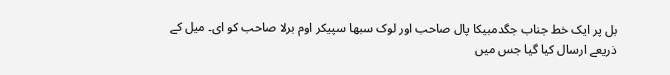بل پر ایک خط جناب جگدمبیکا پال صاحب اور لوک سبھا سپیکر اوم برلا صاحب کو ای۔ میل کے ذریعے ارسال کیا گیا جس میں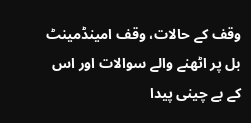وقف کے حالات، وقف امینڈمینٹ بل پر اٹھنے والے سوالات اور اس کے بے چینی پیدا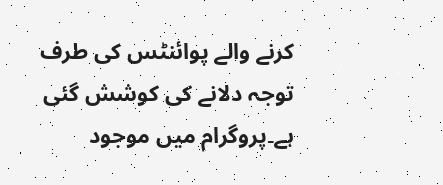کرنے والے پوائنٹس کی طرف توجہ دلانے کی کوشش گئی ہے۔پروگرام میں موجود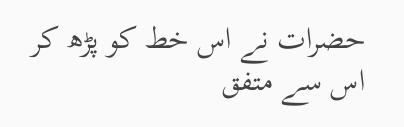حضرات نے اس خط کو پڑھ کر اس سے متفق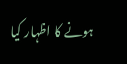ہونے کا اظہار کیا